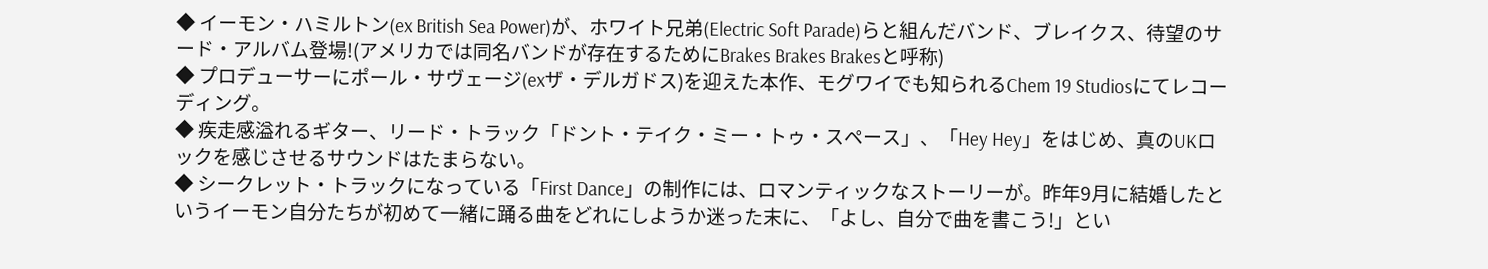◆ イーモン・ハミルトン(ex British Sea Power)が、ホワイト兄弟(Electric Soft Parade)らと組んだバンド、ブレイクス、待望のサード・アルバム登場!(アメリカでは同名バンドが存在するためにBrakes Brakes Brakesと呼称)
◆ プロデューサーにポール・サヴェージ(exザ・デルガドス)を迎えた本作、モグワイでも知られるChem 19 Studiosにてレコーディング。
◆ 疾走感溢れるギター、リード・トラック「ドント・テイク・ミー・トゥ・スペース」、「Hey Hey」をはじめ、真のUKロックを感じさせるサウンドはたまらない。
◆ シークレット・トラックになっている「First Dance」の制作には、ロマンティックなストーリーが。昨年9月に結婚したというイーモン自分たちが初めて一緒に踊る曲をどれにしようか迷った末に、「よし、自分で曲を書こう!」とい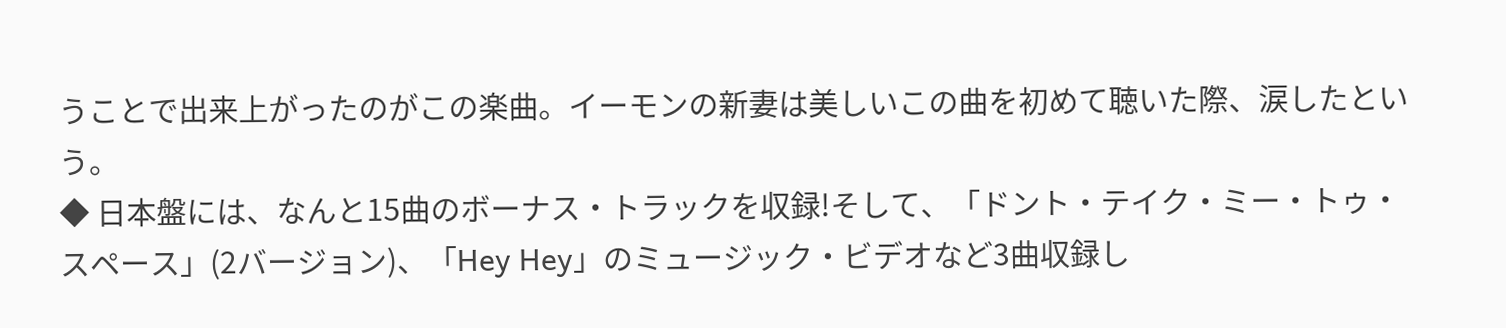うことで出来上がったのがこの楽曲。イーモンの新妻は美しいこの曲を初めて聴いた際、涙したという。
◆ 日本盤には、なんと15曲のボーナス・トラックを収録!そして、「ドント・テイク・ミー・トゥ・スペース」(2バージョン)、「Hey Hey」のミュージック・ビデオなど3曲収録し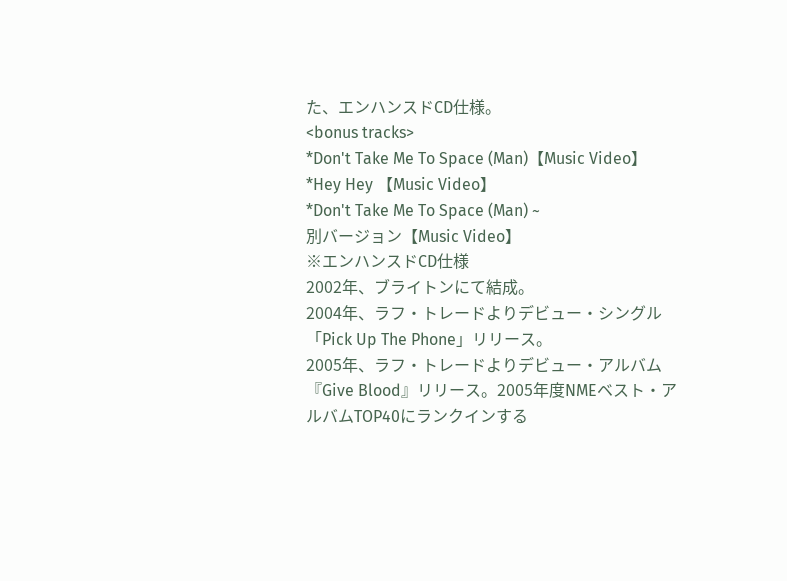た、エンハンスドCD仕様。
<bonus tracks>
*Don't Take Me To Space (Man)【Music Video】
*Hey Hey 【Music Video】
*Don't Take Me To Space (Man) ~
別バージョン【Music Video】
※エンハンスドCD仕様
2002年、ブライトンにて結成。
2004年、ラフ・トレードよりデビュー・シングル「Pick Up The Phone」リリース。
2005年、ラフ・トレードよりデビュー・アルバム『Give Blood』リリース。2005年度NMEベスト・アルバムTOP40にランクインする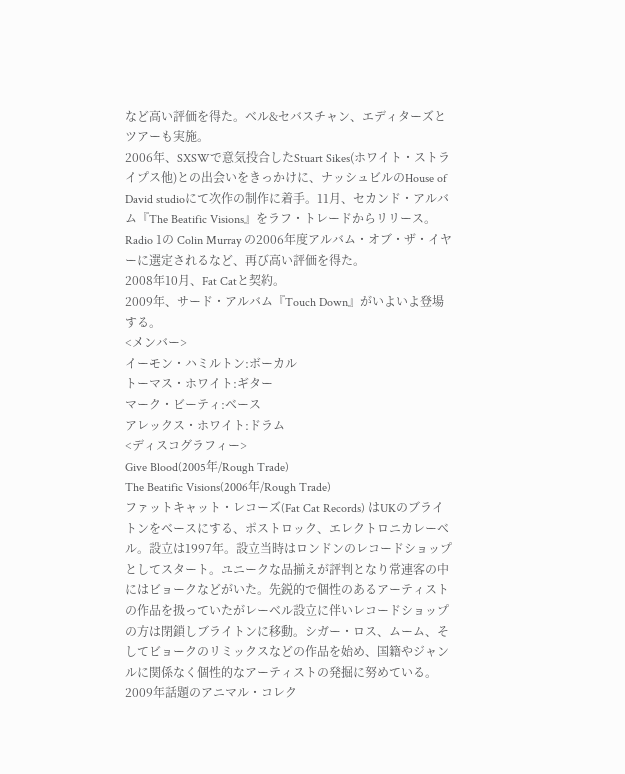など高い評価を得た。ベル&セバスチャン、エディターズとツアーも実施。
2006年、SXSWで意気投合したStuart Sikes(ホワイト・ストライプス他)との出会いをきっかけに、ナッシュビルのHouse of David studioにて次作の制作に着手。11月、セカンド・アルバム『The Beatific Visions』をラフ・トレードからリリース。Radio 1の Colin Murray の2006年度アルバム・オブ・ザ・イヤーに選定されるなど、再び高い評価を得た。
2008年10月、Fat Catと契約。
2009年、サード・アルバム『Touch Down』がいよいよ登場する。
<メンバー>
イーモン・ハミルトン:ボーカル
トーマス・ホワイト:ギター
マーク・ビーティ:ベース
アレックス・ホワイト:ドラム
<ディスコグラフィー>
Give Blood(2005年/Rough Trade)
The Beatific Visions(2006年/Rough Trade)
ファットキャット・レコーズ(Fat Cat Records) はUKのブライトンをベースにする、ポストロック、エレクトロニカレーベル。設立は1997年。設立当時はロンドンのレコードショップとしてスタート。ユニークな品揃えが評判となり常連客の中にはビョークなどがいた。先鋭的で個性のあるアーティストの作品を扱っていたがレーベル設立に伴いレコードショップの方は閉鎖しブライトンに移動。シガー・ロス、ムーム、そしてビョークのリミックスなどの作品を始め、国籍やジャンルに関係なく個性的なアーティストの発掘に努めている。2009年話題のアニマル・コレク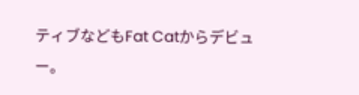ティブなどもFat Catからデビュー。